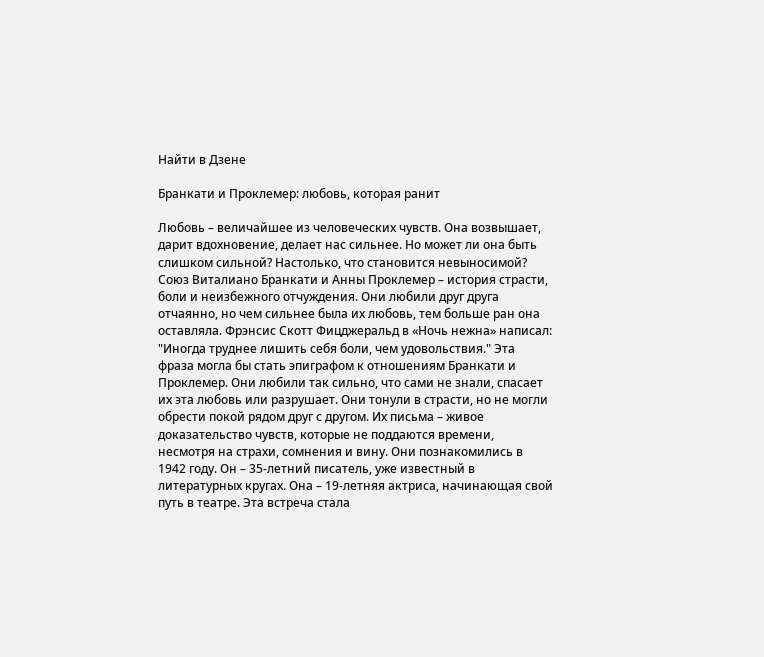Найти в Дзене

Бранкати и Проклемер: любовь, которая ранит

Любовь – величайшее из человеческих чувств. Она возвышает, дарит вдохновение, делает нас сильнее. Но может ли она быть слишком сильной? Настолько, что становится невыносимой? Союз Виталиано Бранкати и Анны Проклемер – история страсти, боли и неизбежного отчуждения. Они любили друг друга отчаянно, но чем сильнее была их любовь, тем больше ран она оставляла. Фрэнсис Скотт Фицджеральд в «Ночь нежна» написал:
"Иногда труднее лишить себя боли, чем удовольствия." Эта фраза могла бы стать эпиграфом к отношениям Бранкати и Проклемер. Они любили так сильно, что сами не знали, спасает их эта любовь или разрушает. Они тонули в страсти, но не могли обрести покой рядом друг с другом. Их письма – живое доказательство чувств, которые не поддаются времени, несмотря на страхи, сомнения и вину. Они познакомились в 1942 году. Он – 35-летний писатель, уже известный в литературных кругах. Она – 19-летняя актриса, начинающая свой путь в театре. Эта встреча стала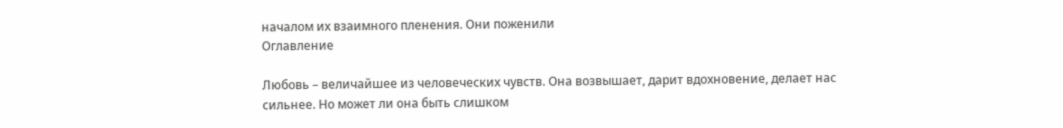началом их взаимного пленения. Они поженили
Оглавление

Любовь – величайшее из человеческих чувств. Она возвышает, дарит вдохновение, делает нас сильнее. Но может ли она быть слишком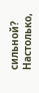сильной? Настолько,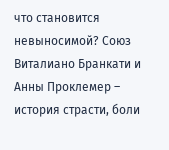что становится невыносимой? Союз Виталиано Бранкати и Анны Проклемер – история страсти, боли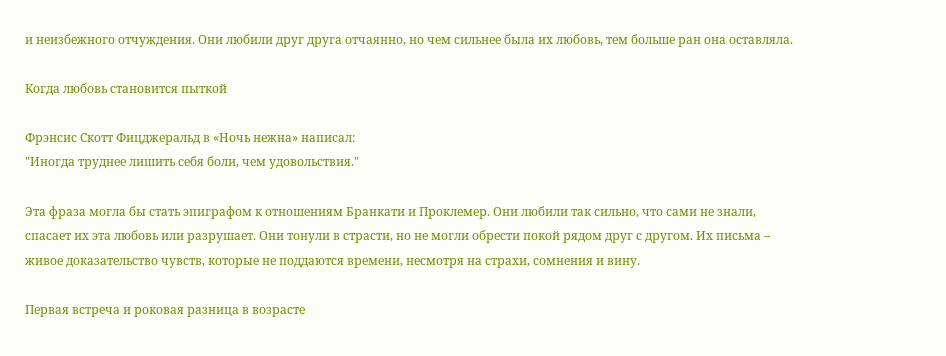и неизбежного отчуждения. Они любили друг друга отчаянно, но чем сильнее была их любовь, тем больше ран она оставляла.

Когда любовь становится пыткой

Фрэнсис Скотт Фицджеральд в «Ночь нежна» написал:
"Иногда труднее лишить себя боли, чем удовольствия."

Эта фраза могла бы стать эпиграфом к отношениям Бранкати и Проклемер. Они любили так сильно, что сами не знали, спасает их эта любовь или разрушает. Они тонули в страсти, но не могли обрести покой рядом друг с другом. Их письма – живое доказательство чувств, которые не поддаются времени, несмотря на страхи, сомнения и вину.

Первая встреча и роковая разница в возрасте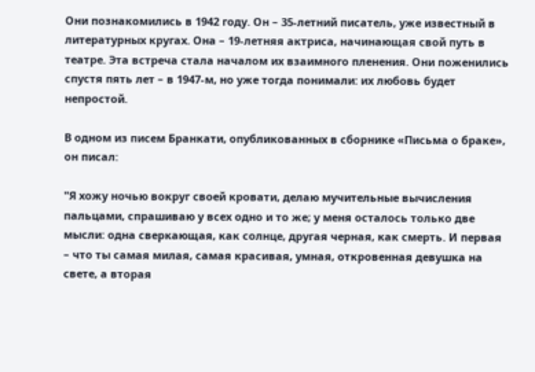Они познакомились в 1942 году. Он – 35-летний писатель, уже известный в литературных кругах. Она – 19-летняя актриса, начинающая свой путь в театре. Эта встреча стала началом их взаимного пленения. Они поженились спустя пять лет – в 1947-м, но уже тогда понимали: их любовь будет непростой.

В одном из писем Бранкати, опубликованных в сборнике «Письма о браке», он писал:

"Я хожу ночью вокруг своей кровати, делаю мучительные вычисления пальцами, спрашиваю у всех одно и то же; у меня осталось только две мысли: одна сверкающая, как солнце, другая черная, как смерть. И первая – что ты самая милая, самая красивая, умная, откровенная девушка на свете, а вторая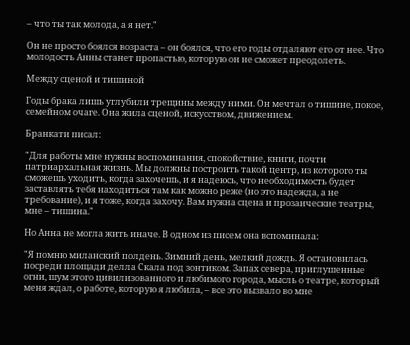– что ты так молода, а я нет."

Он не просто боялся возраста – он боялся, что его годы отдаляют его от нее. Что молодость Анны станет пропастью, которую он не сможет преодолеть.

Между сценой и тишиной

Годы брака лишь углубили трещины между ними. Он мечтал о тишине, покое, семейном очаге. Она жила сценой, искусством, движением.

Бранкати писал:

"Для работы мне нужны воспоминания, спокойствие, книги, почти патриархальная жизнь. Мы должны построить такой центр, из которого ты сможешь уходить, когда захочешь, и я надеюсь, что необходимость будет заставлять тебя находиться там как можно реже (но это надежда, а не требование), и я тоже, когда захочу. Вам нужна сцена и прозаические театры, мне – тишина."

Но Анна не могла жить иначе. В одном из писем она вспоминала:

"Я помню миланский полдень. Зимний день, мелкий дождь. Я остановилась посреди площади делла Скала под зонтиком. Запах севера, приглушенные огни, шум этого цивилизованного и любимого города, мысль о театре, который меня ждал, о работе, которую я любила, – все это вызвало во мне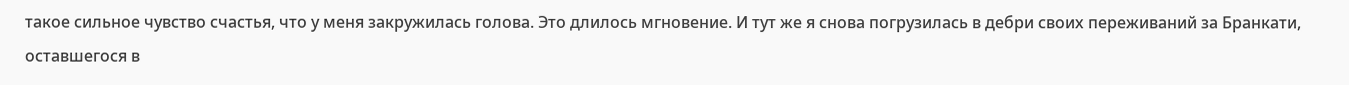такое сильное чувство счастья, что у меня закружилась голова. Это длилось мгновение. И тут же я снова погрузилась в дебри своих переживаний за Бранкати, оставшегося в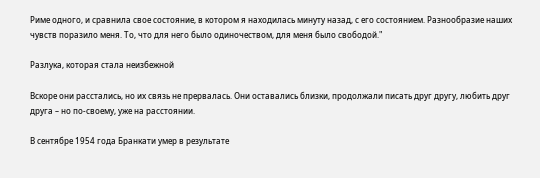Риме одного, и сравнила свое состояние, в котором я находилась минуту назад, с его состоянием. Разнообразие наших чувств поразило меня. То, что для него было одиночеством, для меня было свободой."

Разлука, которая стала неизбежной

Вскоре они расстались, но их связь не прервалась. Они оставались близки, продолжали писать друг другу, любить друг друга – но по-своему, уже на расстоянии.

В сентябре 1954 года Бранкати умер в результате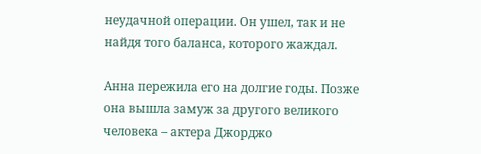неудачной операции. Он ушел, так и не найдя того баланса, которого жаждал.

Анна пережила его на долгие годы. Позже она вышла замуж за другого великого человека – актера Джорджо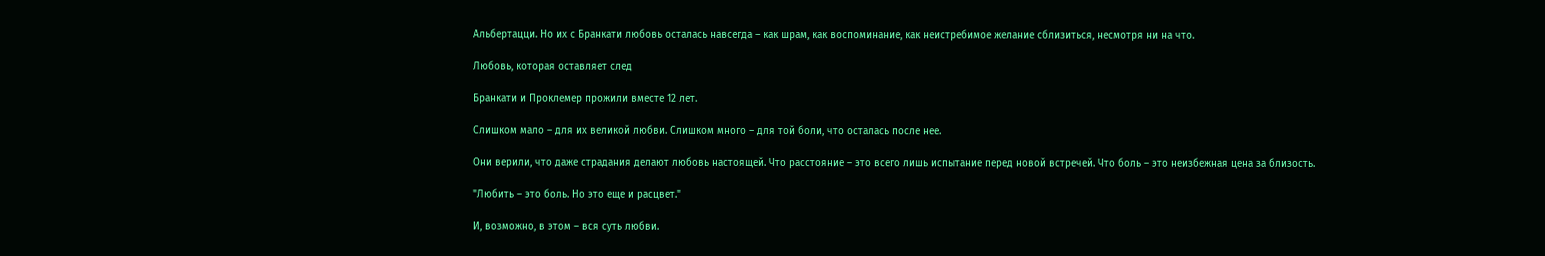Альбертацци. Но их с Бранкати любовь осталась навсегда – как шрам, как воспоминание, как неистребимое желание сблизиться, несмотря ни на что.

Любовь, которая оставляет след

Бранкати и Проклемер прожили вместе 12 лет.

Слишком мало – для их великой любви. Слишком много – для той боли, что осталась после нее.

Они верили, что даже страдания делают любовь настоящей. Что расстояние – это всего лишь испытание перед новой встречей. Что боль – это неизбежная цена за близость.

"Любить – это боль. Но это еще и расцвет."

И, возможно, в этом – вся суть любви.